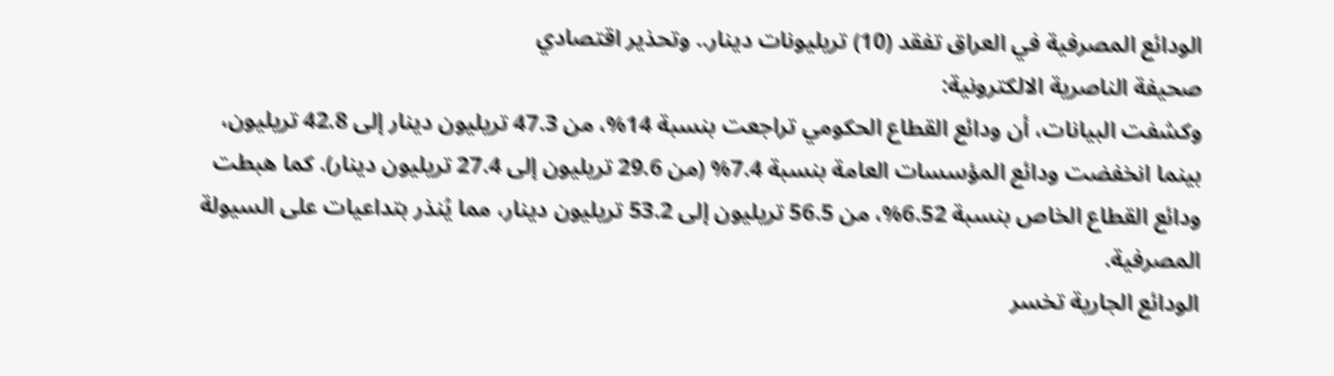الودائع المصرفية في العراق تفقد (10) تريليونات دينار.. وتحذير اقتصادي
صحيفة الناصرية الالكترونية:
وكشفت البيانات، أن ودائع القطاع الحكومي تراجعت بنسبة 14%، من 47.3 تريليون دينار إلى 42.8 تريليون، بينما انخفضت ودائع المؤسسات العامة بنسبة 7.4% (من 29.6 تريليون إلى 27.4 تريليون دينار). كما هبطت ودائع القطاع الخاص بنسبة 6.52%، من 56.5 تريليون إلى 53.2 تريليون دينار، مما يُنذر بتداعيات على السيولة المصرفية.
الودائع الجارية تخسر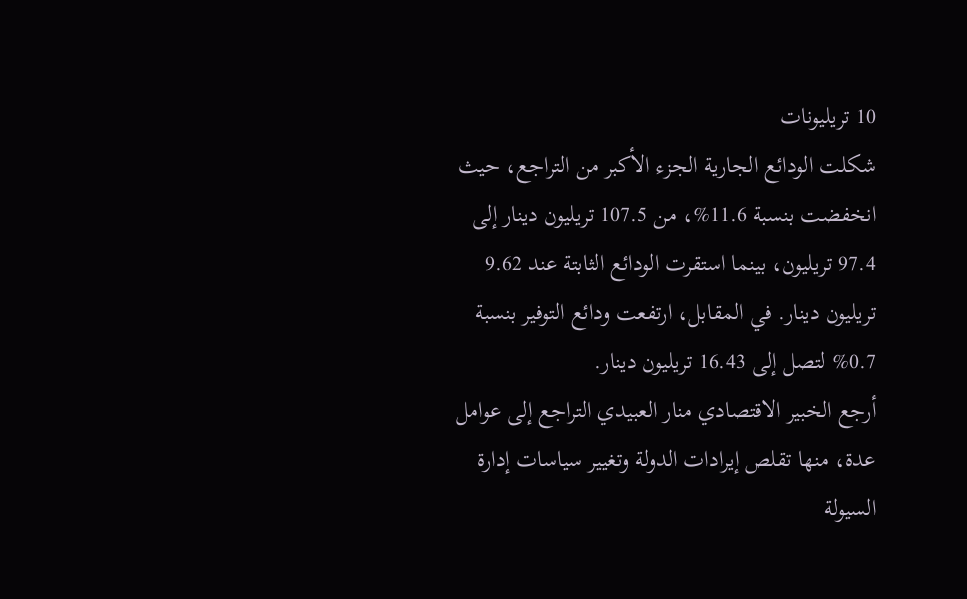10 تريليونات
شكلت الودائع الجارية الجزء الأكبر من التراجع، حيث انخفضت بنسبة 11.6%، من 107.5 تريليون دينار إلى 97.4 تريليون، بينما استقرت الودائع الثابتة عند 9.62 تريليون دينار. في المقابل، ارتفعت ودائع التوفير بنسبة 0.7% لتصل إلى 16.43 تريليون دينار.
أرجع الخبير الاقتصادي منار العبيدي التراجع إلى عوامل عدة، منها تقلص إيرادات الدولة وتغيير سياسات إدارة السيولة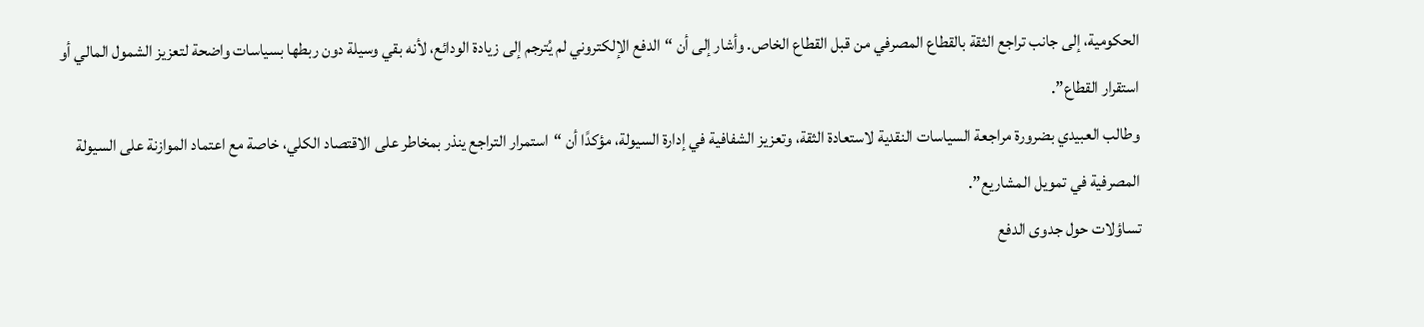الحكومية، إلى جانب تراجع الثقة بالقطاع المصرفي من قبل القطاع الخاص. وأشار إلى أن “الدفع الإلكتروني لم يُترجم إلى زيادة الودائع، لأنه بقي وسيلة دون ربطها بسياسات واضحة لتعزيز الشمول المالي أو استقرار القطاع”.
وطالب العبيدي بضرورة مراجعة السياسات النقدية لاستعادة الثقة، وتعزيز الشفافية في إدارة السيولة، مؤكدًا أن “استمرار التراجع ينذر بمخاطر على الاقتصاد الكلي، خاصة مع اعتماد الموازنة على السيولة المصرفية في تمويل المشاريع”.
تساؤلات حول جدوى الدفع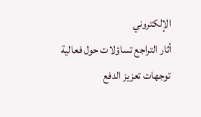الإلكتروني
أثار التراجع تساؤلات حول فعالية توجهات تعزيز الدفع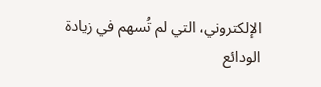الإلكتروني، التي لم تُسهم في زيادة الودائع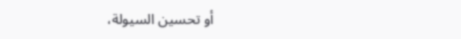أو تحسين السيولة،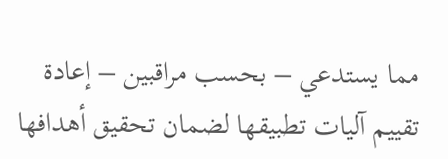مما يستدعي – بحسب مراقبين – إعادة تقييم آليات تطبيقها لضمان تحقيق أهدافها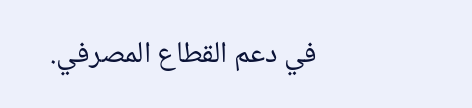في دعم القطاع المصرفي.